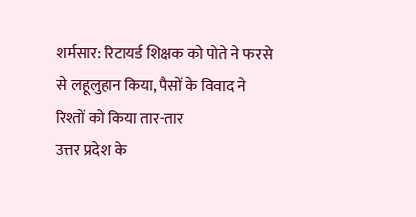शर्मसार: रिटायर्ड शिक्षक को पोते ने फरसे से लहूलुहान किया, पैसों के विवाद ने रिश्तों को किया तार-तार
उत्तर प्रदेश के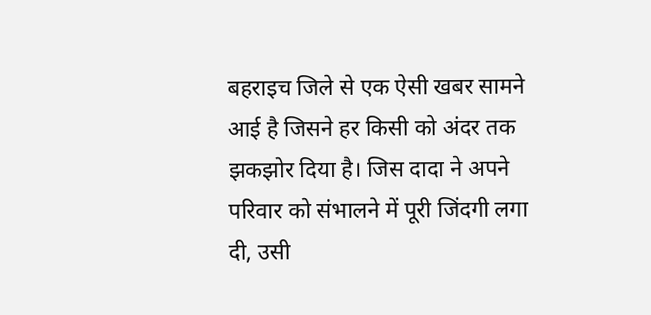बहराइच जिले से एक ऐसी खबर सामने आई है जिसने हर किसी को अंदर तक झकझोर दिया है। जिस दादा ने अपने परिवार को संभालने में पूरी जिंदगी लगा दी, उसी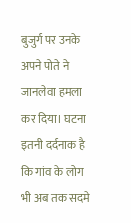बुजुर्ग पर उनके अपने पोते ने जानलेवा हमला कर दिया। घटना इतनी दर्दनाक है कि गांव के लोग भी अब तक सदमे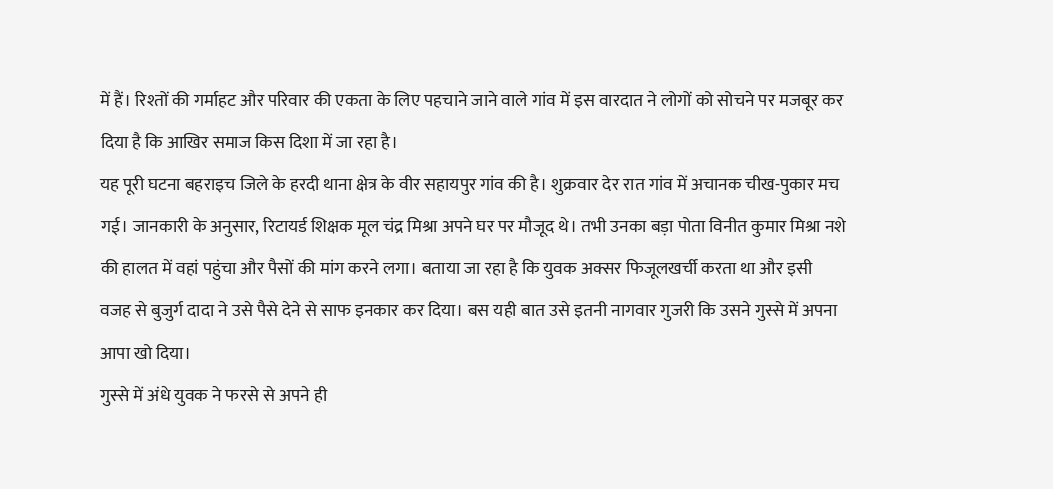में हैं। रिश्तों की गर्माहट और परिवार की एकता के लिए पहचाने जाने वाले गांव में इस वारदात ने लोगों को सोचने पर मजबूर कर दिया है कि आखिर समाज किस दिशा में जा रहा है।
यह पूरी घटना बहराइच जिले के हरदी थाना क्षेत्र के वीर सहायपुर गांव की है। शुक्रवार देर रात गांव में अचानक चीख-पुकार मच गई। जानकारी के अनुसार, रिटायर्ड शिक्षक मूल चंद्र मिश्रा अपने घर पर मौजूद थे। तभी उनका बड़ा पोता विनीत कुमार मिश्रा नशे की हालत में वहां पहुंचा और पैसों की मांग करने लगा। बताया जा रहा है कि युवक अक्सर फिजूलखर्ची करता था और इसी वजह से बुजुर्ग दादा ने उसे पैसे देने से साफ इनकार कर दिया। बस यही बात उसे इतनी नागवार गुजरी कि उसने गुस्से में अपना आपा खो दिया।
गुस्से में अंधे युवक ने फरसे से अपने ही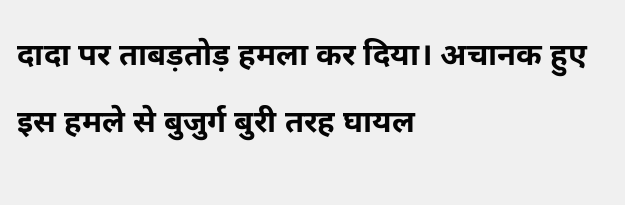दादा पर ताबड़तोड़ हमला कर दिया। अचानक हुए इस हमले से बुजुर्ग बुरी तरह घायल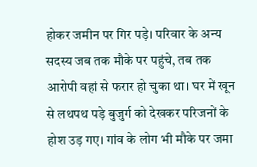होकर जमीन पर गिर पड़े। परिवार के अन्य सदस्य जब तक मौके पर पहुंचे, तब तक आरोपी वहां से फरार हो चुका था। घर में खून से लथपथ पड़े बुजुर्ग को देखकर परिजनों के होश उड़ गए। गांव के लोग भी मौके पर जमा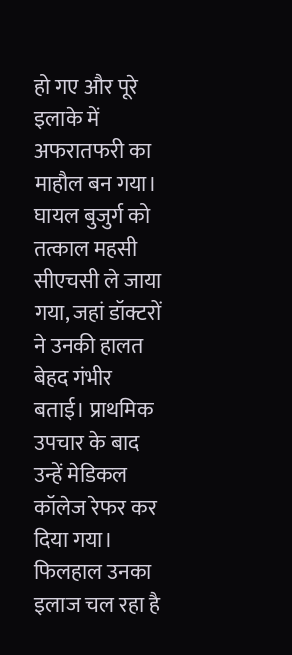हो गए और पूरे इलाके में अफरातफरी का माहौल बन गया।
घायल बुजुर्ग को तत्काल महसी सीएचसी ले जाया गया, जहां डॉक्टरों ने उनकी हालत बेहद गंभीर बताई। प्राथमिक उपचार के बाद उन्हें मेडिकल कॉलेज रेफर कर दिया गया। फिलहाल उनका इलाज चल रहा है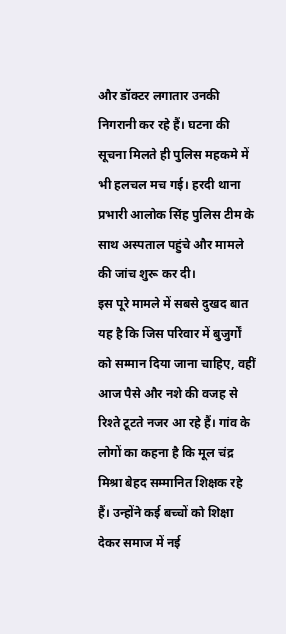और डॉक्टर लगातार उनकी निगरानी कर रहे हैं। घटना की सूचना मिलते ही पुलिस महकमे में भी हलचल मच गई। हरदी थाना प्रभारी आलोक सिंह पुलिस टीम के साथ अस्पताल पहुंचे और मामले की जांच शुरू कर दी।
इस पूरे मामले में सबसे दुखद बात यह है कि जिस परिवार में बुजुर्गों को सम्मान दिया जाना चाहिए, वहीं आज पैसे और नशे की वजह से रिश्ते टूटते नजर आ रहे हैं। गांव के लोगों का कहना है कि मूल चंद्र मिश्रा बेहद सम्मानित शिक्षक रहे हैं। उन्होंने कई बच्चों को शिक्षा देकर समाज में नई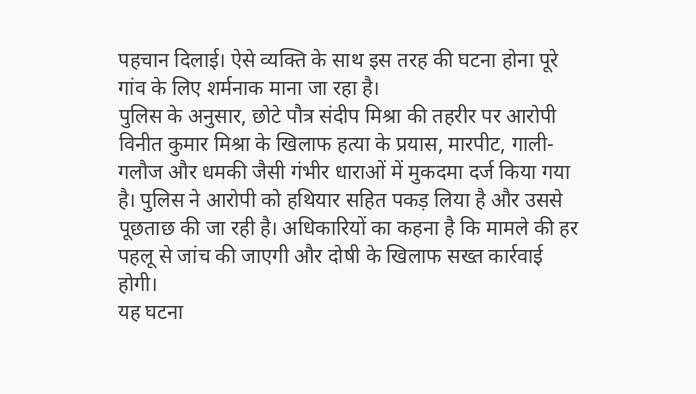पहचान दिलाई। ऐसे व्यक्ति के साथ इस तरह की घटना होना पूरे गांव के लिए शर्मनाक माना जा रहा है।
पुलिस के अनुसार, छोटे पौत्र संदीप मिश्रा की तहरीर पर आरोपी विनीत कुमार मिश्रा के खिलाफ हत्या के प्रयास, मारपीट, गाली-गलौज और धमकी जैसी गंभीर धाराओं में मुकदमा दर्ज किया गया है। पुलिस ने आरोपी को हथियार सहित पकड़ लिया है और उससे पूछताछ की जा रही है। अधिकारियों का कहना है कि मामले की हर पहलू से जांच की जाएगी और दोषी के खिलाफ सख्त कार्रवाई होगी।
यह घटना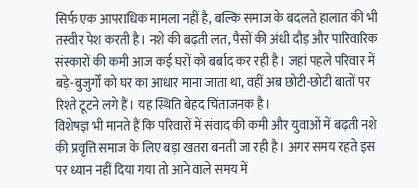सिर्फ एक आपराधिक मामला नहीं है, बल्कि समाज के बदलते हालात की भी तस्वीर पेश करती है। नशे की बढ़ती लत, पैसों की अंधी दौड़ और पारिवारिक संस्कारों की कमी आज कई घरों को बर्बाद कर रही है। जहां पहले परिवार में बड़े-बुजुर्गों को घर का आधार माना जाता था, वहीं अब छोटी-छोटी बातों पर रिश्ते टूटने लगे हैं। यह स्थिति बेहद चिंताजनक है।
विशेषज्ञ भी मानते हैं कि परिवारों में संवाद की कमी और युवाओं में बढ़ती नशे की प्रवृत्ति समाज के लिए बड़ा खतरा बनती जा रही है। अगर समय रहते इस पर ध्यान नहीं दिया गया तो आने वाले समय में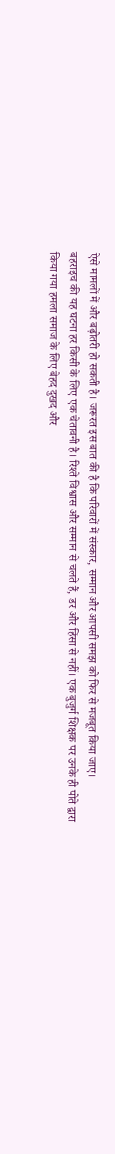ऐसे मामलों में और बढ़ोतरी हो सकती है। जरूरत इस बात की है कि परिवारों में संस्कार, सम्मान और आपसी समझ को फिर से मजबूत किया जाए।
बहराइच की यह घटना हर किसी के लिए एक चेतावनी है। रिश्ते विश्वास और सम्मान से चलते हैं, डर और हिंसा से नहीं। एक बुजुर्ग शिक्षक पर उनके ही पोते द्वारा किया गया हमला समाज के लिए बेहद दुखद और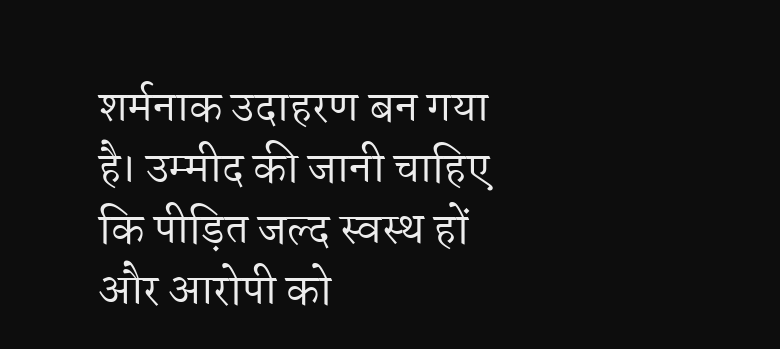शर्मनाक उदाहरण बन गया है। उम्मीद की जानी चाहिए कि पीड़ित जल्द स्वस्थ हों और आरोपी को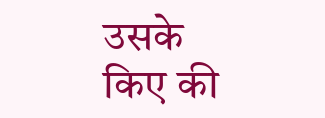उसके किए की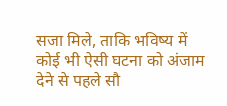सजा मिले, ताकि भविष्य में कोई भी ऐसी घटना को अंजाम देने से पहले सौ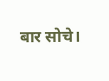बार सोचे।